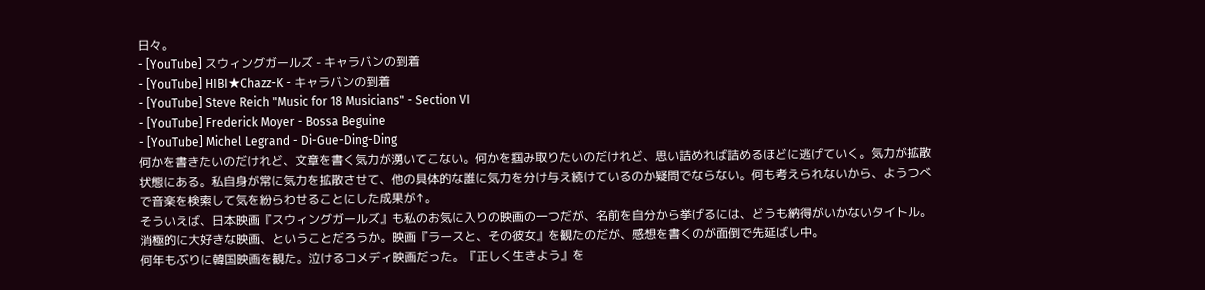日々。
- [YouTube] スウィングガールズ - キャラバンの到着
- [YouTube] HIBI★Chazz-K - キャラバンの到着
- [YouTube] Steve Reich "Music for 18 Musicians" - Section VI
- [YouTube] Frederick Moyer - Bossa Beguine
- [YouTube] Michel Legrand - Di-Gue-Ding-Ding
何かを書きたいのだけれど、文章を書く気力が湧いてこない。何かを掴み取りたいのだけれど、思い詰めれば詰めるほどに逃げていく。気力が拡散状態にある。私自身が常に気力を拡散させて、他の具体的な誰に気力を分け与え続けているのか疑問でならない。何も考えられないから、ようつべで音楽を検索して気を紛らわせることにした成果が↑。
そういえば、日本映画『スウィングガールズ』も私のお気に入りの映画の一つだが、名前を自分から挙げるには、どうも納得がいかないタイトル。消極的に大好きな映画、ということだろうか。映画『ラースと、その彼女』を観たのだが、感想を書くのが面倒で先延ばし中。
何年もぶりに韓国映画を観た。泣けるコメディ映画だった。『正しく生きよう』を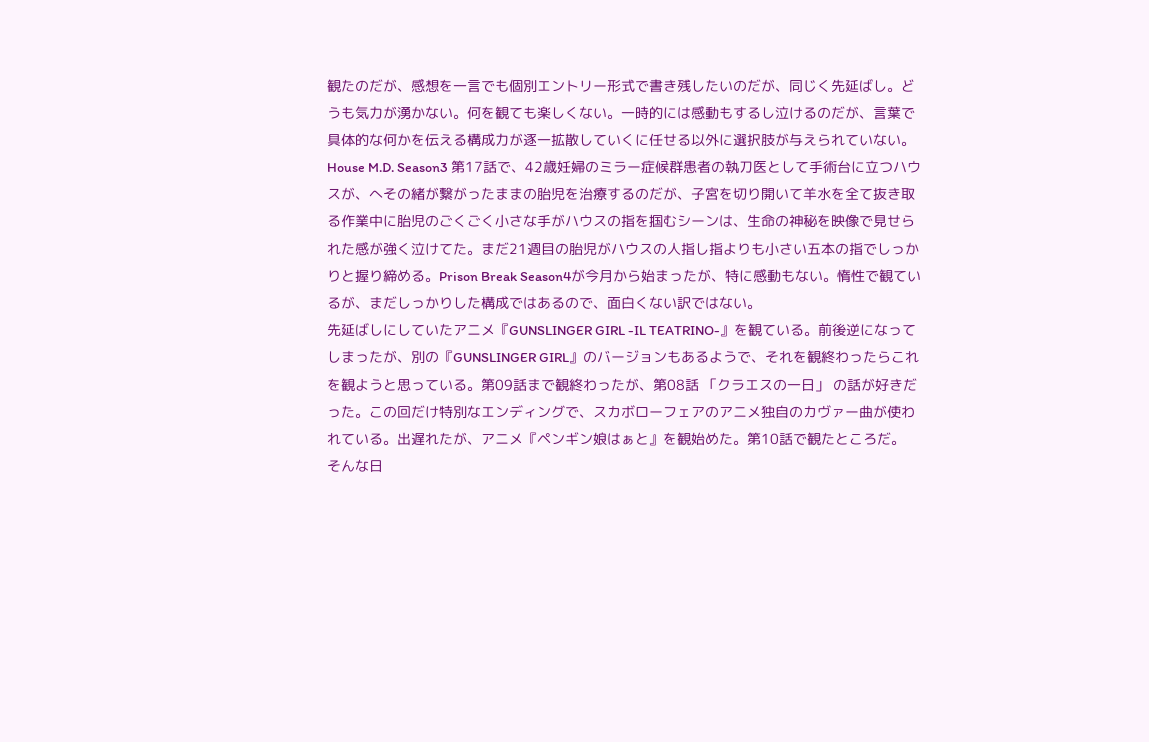観たのだが、感想を一言でも個別エントリー形式で書き残したいのだが、同じく先延ばし。どうも気力が湧かない。何を観ても楽しくない。一時的には感動もするし泣けるのだが、言葉で具体的な何かを伝える構成力が逐一拡散していくに任せる以外に選択肢が与えられていない。
House M.D. Season3 第17話で、42歳妊婦のミラー症候群患者の執刀医として手術台に立つハウスが、へその緒が繋がったままの胎児を治療するのだが、子宮を切り開いて羊水を全て抜き取る作業中に胎児のごくごく小さな手がハウスの指を掴むシーンは、生命の神秘を映像で見せられた感が強く泣けてた。まだ21週目の胎児がハウスの人指し指よりも小さい五本の指でしっかりと握り締める。Prison Break Season4が今月から始まったが、特に感動もない。惰性で観ているが、まだしっかりした構成ではあるので、面白くない訳ではない。
先延ばしにしていたアニメ『GUNSLINGER GIRL -IL TEATRINO-』を観ている。前後逆になってしまったが、別の『GUNSLINGER GIRL』のバージョンもあるようで、それを観終わったらこれを観ようと思っている。第09話まで観終わったが、第08話 「クラエスの一日」 の話が好きだった。この回だけ特別なエンディングで、スカボローフェアのアニメ独自のカヴァー曲が使われている。出遅れたが、アニメ『ペンギン娘はぁと』を観始めた。第10話で観たところだ。
そんな日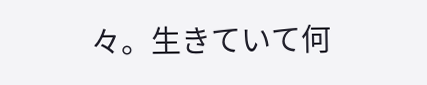々。生きていて何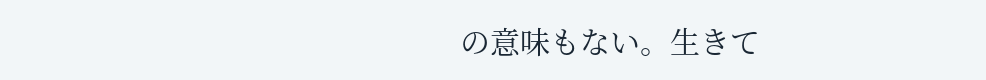の意味もない。生きて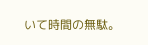いて時間の無駄。